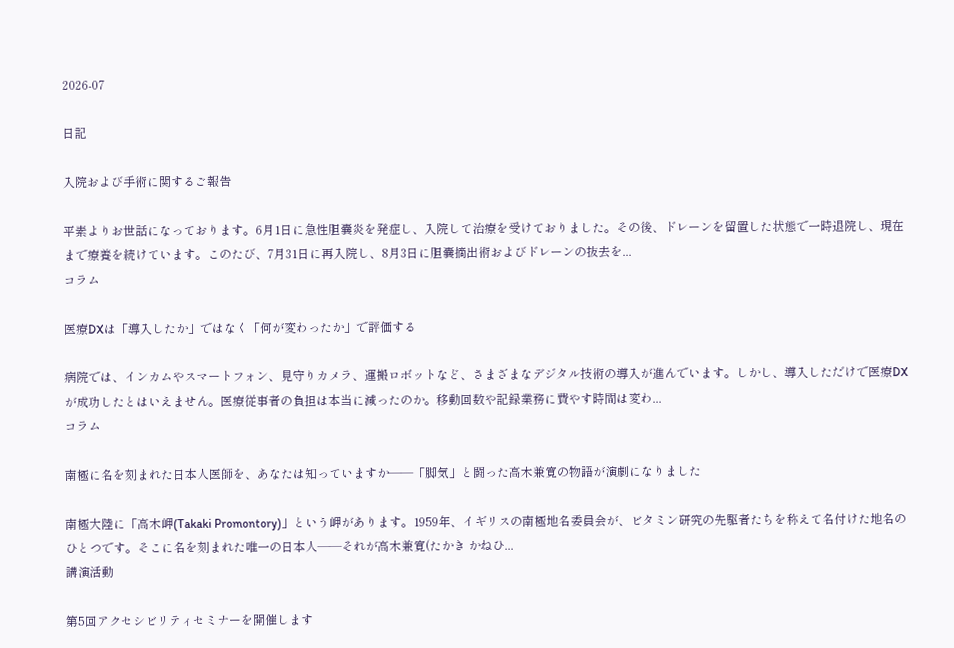2026-07

日記

入院および手術に関するご報告

平素よりお世話になっております。6月1日に急性胆嚢炎を発症し、入院して治療を受けておりました。その後、ドレーンを留置した状態で一時退院し、現在まで療養を続けています。このたび、7月31日に再入院し、8月3日に胆嚢摘出術およびドレーンの抜去を...
コラム

医療DXは「導入したか」ではなく「何が変わったか」で評価する

病院では、インカムやスマートフォン、見守りカメラ、運搬ロボットなど、さまざまなデジタル技術の導入が進んでいます。しかし、導入しただけで医療DXが成功したとはいえません。医療従事者の負担は本当に減ったのか。移動回数や記録業務に費やす時間は変わ...
コラム

南極に名を刻まれた日本人医師を、あなたは知っていますか——「脚気」と闘った高木兼寛の物語が演劇になりました

南極大陸に「高木岬(Takaki Promontory)」という岬があります。1959年、イギリスの南極地名委員会が、ビタミン研究の先駆者たちを称えて名付けた地名のひとつです。そこに名を刻まれた唯一の日本人——それが高木兼寛(たかき かねひ...
講演活動

第5回アクセシビリティセミナーを開催します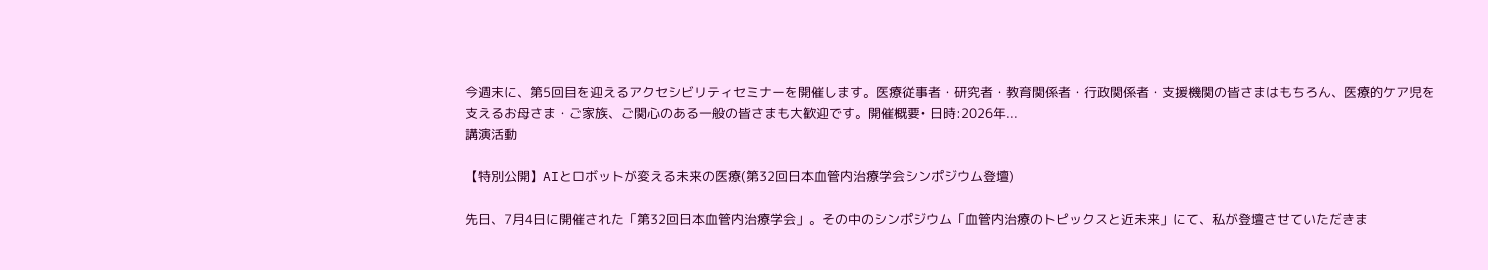今週末に、第5回目を迎えるアクセシビリティセミナーを開催します。医療従事者・研究者・教育関係者・行政関係者・支援機関の皆さまはもちろん、医療的ケア児を支えるお母さま・ご家族、ご関心のある一般の皆さまも大歓迎です。開催概要• 日時:2026年...
講演活動

【特別公開】AIとロボットが変える未来の医療(第32回日本血管内治療学会シンポジウム登壇)

先日、7月4日に開催された「第32回日本血管内治療学会」。その中のシンポジウム「血管内治療のトピックスと近未来」にて、私が登壇させていただきま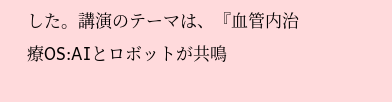した。講演のテーマは、『血管内治療OS:AIとロボットが共鳴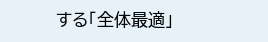する「全体最適」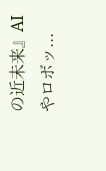の近未来』AIやロボッ...